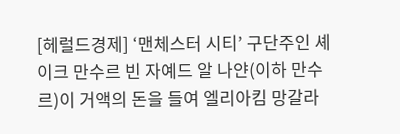[헤럴드경제] ‘맨체스터 시티’ 구단주인 셰이크 만수르 빈 자예드 알 나얀(이하 만수르)이 거액의 돈을 들여 엘리아킴 망갈라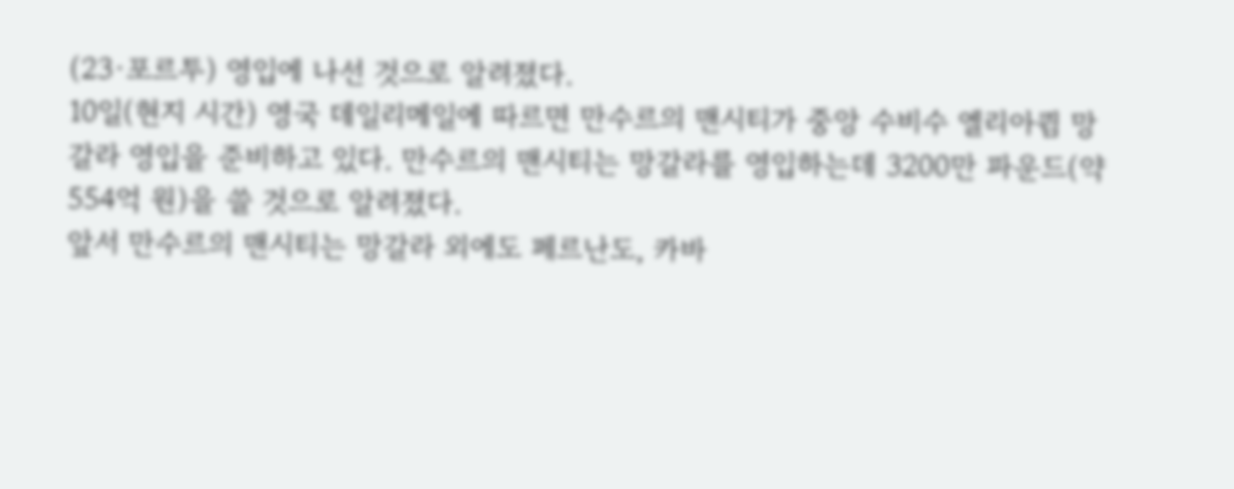(23·포르투) 영입에 나선 것으로 알려졌다.
10일(현지 시간) 영국 데일리메일에 따르면 만수르의 맨시티가 중앙 수비수 엘리아큄 망갈라 영입을 준비하고 있다. 만수르의 맨시티는 망갈라를 영입하는데 3200만 파운드(약 554억 원)을 쓸 것으로 알려졌다.
앞서 만수르의 맨시티는 망갈라 외에도 페르난도, 카바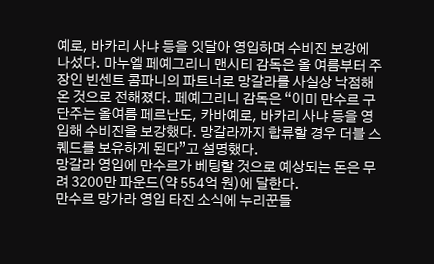예로, 바카리 사냐 등을 잇달아 영입하며 수비진 보강에 나섰다. 마누엘 페예그리니 맨시티 감독은 올 여름부터 주장인 빈센트 콤파니의 파트너로 망갈라를 사실상 낙점해온 것으로 전해졌다. 페예그리니 감독은 “이미 만수르 구단주는 올여름 페르난도, 카바예로, 바카리 사냐 등을 영입해 수비진을 보강했다. 망갈라까지 합류할 경우 더블 스퀘드를 보유하게 된다”고 설명했다.
망갈라 영입에 만수르가 베팅할 것으로 예상되는 돈은 무려 3200만 파운드(약 554억 원)에 달한다.
만수르 망가라 영입 타진 소식에 누리꾼들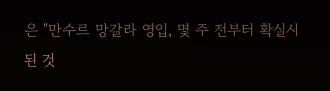은 "만수르 망갈라 영입, 몇 주 전부터 확실시 된 것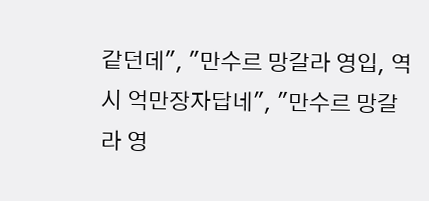같던데", "만수르 망갈라 영입, 역시 억만장자답네", "만수르 망갈라 영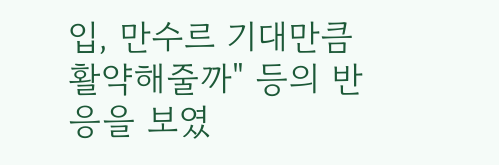입, 만수르 기대만큼 활약해줄까" 등의 반응을 보였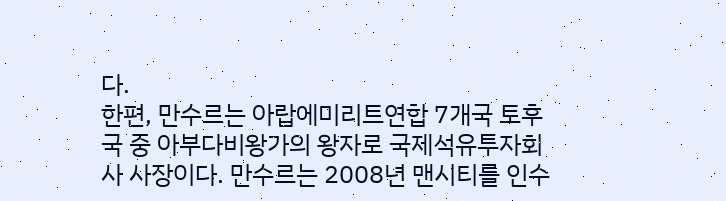다.
한편, 만수르는 아랍에미리트연합 7개국 토후국 중 아부다비왕가의 왕자로 국제석유투자회사 사장이다. 만수르는 2008년 맨시티를 인수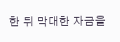한 뒤 막대한 자금을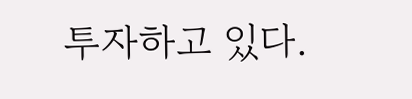투자하고 있다.